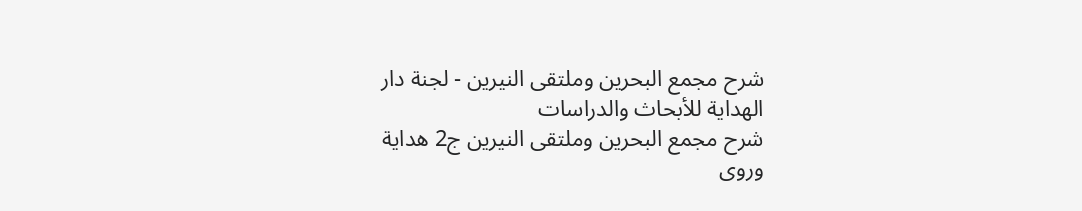شرح مجمع البحرين وملتقى النيرين - لجنة دار الهداية للأبحاث والدراسات
شرح مجمع البحرين وملتقى النيرين ج2 هداية
وروى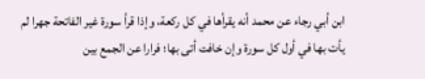ابن أبي رجاء عن محمد أنه يقرأها في كل ركعة، وإذا قرأ سورة غير الفاتحة جهرا لم يأت بها في أول كل سورة وإن خافت أتى بها؛ فرارا عن الجمع بين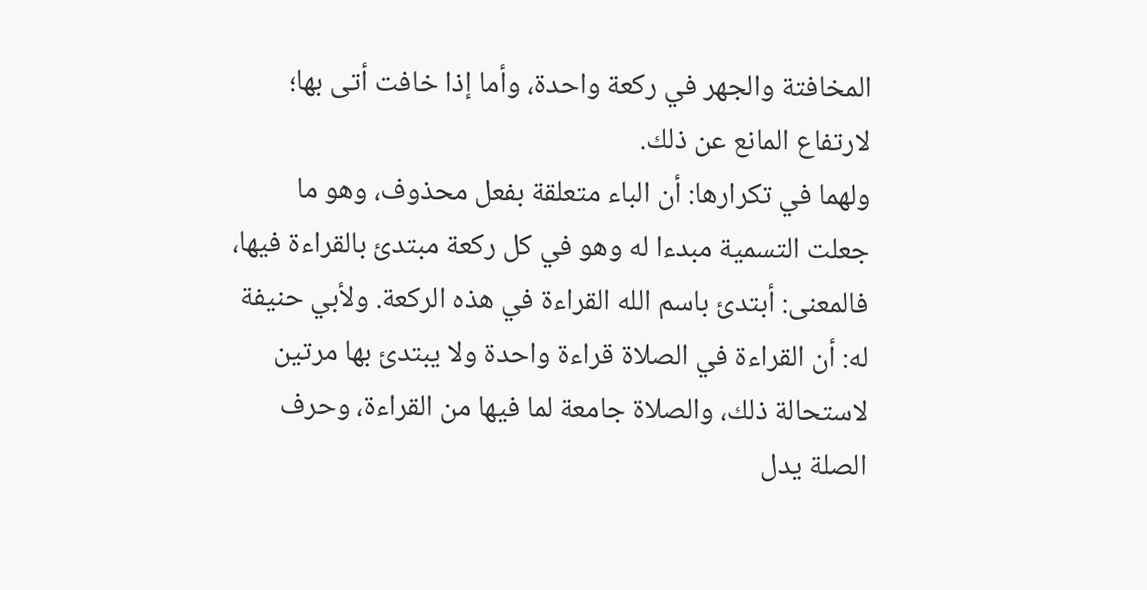المخافتة والجهر في ركعة واحدة، وأما إذا خافت أتى بها؛ لارتفاع المانع عن ذلك.
ولهما في تكرارها: أن الباء متعلقة بفعل محذوف، وهو ما جعلت التسمية مبدءا له وهو في كل ركعة مبتدئ بالقراءة فيها، فالمعنى: أبتدئ باسم الله القراءة في هذه الركعة. ولأبي حنيفة له: أن القراءة في الصلاة قراءة واحدة ولا يبتدئ بها مرتين لاستحالة ذلك، والصلاة جامعة لما فيها من القراءة، وحرف الصلة يدل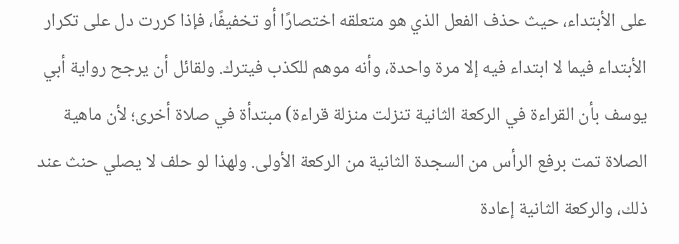على الأبتداء، حيث حذف الفعل الذي هو متعلقه اختصارًا أو تخفيفًا، فإذا كررت دل على تكرار الأبتداء فيما لا ابتداء فيه إلا مرة واحدة، وأنه موهم للكذب فيترك. ولقائل أن يرجح رواية أبي يوسف بأن القراءة في الركعة الثانية تنزلت منزلة قراءة) مبتدأة في صلاة أخرى؛ لأن ماهية الصلاة تمت برفع الرأس من السجدة الثانية من الركعة الأولى. ولهذا لو حلف لا يصلي حنث عند ذلك، والركعة الثانية إعادة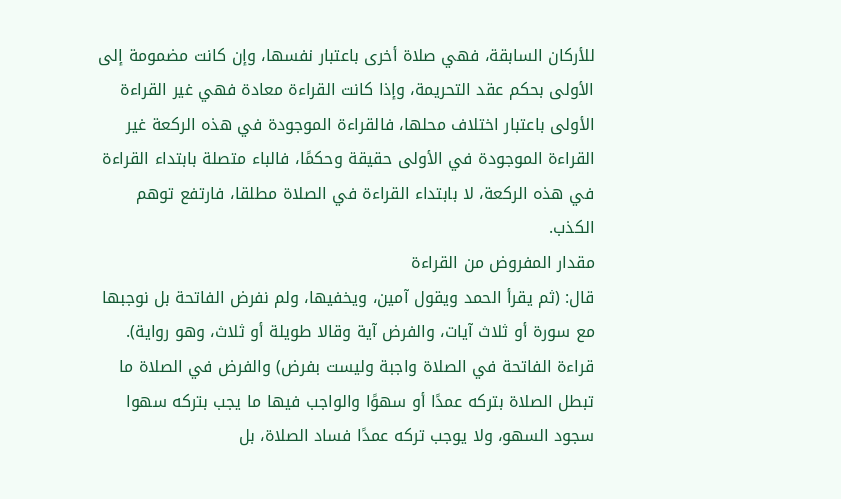للأركان السابقة، فهي صلاة أخرى باعتبار نفسها، وإن كانت مضمومة إلى الأولى بحكم عقد التحريمة، وإذا كانت القراءة معادة فهي غير القراءة الأولى باعتبار اختلاف محلها، فالقراءة الموجودة في هذه الركعة غير القراءة الموجودة في الأولى حقيقة وحكمًا، فالباء متصلة بابتداء القراءة في هذه الركعة، لا بابتداء القراءة في الصلاة مطلقا، فارتفع توهم الكذب.
مقدار المفروض من القراءة
قال: (ثم يقرأ الحمد ويقول آمين، ويخفيها، ولم نفرض الفاتحة بل نوجبها مع سورة أو ثلاث آيات، والفرض آية وقالا طويلة أو ثلاث، وهو رواية).
قراءة الفاتحة في الصلاة واجبة وليست بفرض) والفرض في الصلاة ما تبطل الصلاة بتركه عمدًا أو سهوًا والواجب فيها ما يجب بتركه سهوا سجود السهو، ولا يوجب تركه عمدًا فساد الصلاة، بل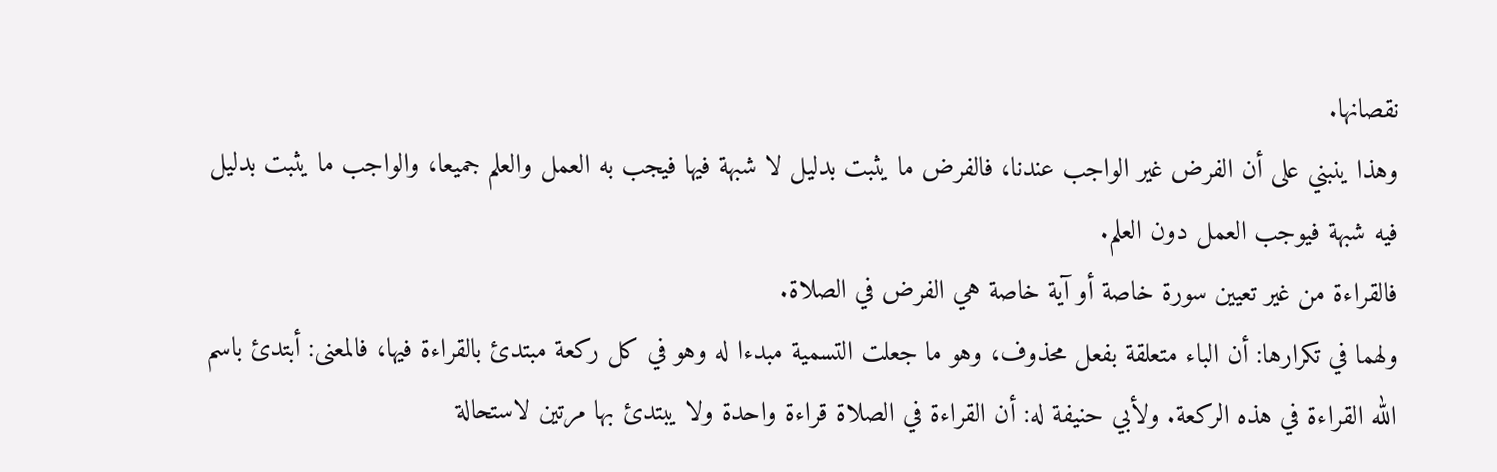نقصانها.
وهذا ينبني على أن الفرض غير الواجب عندنا، فالفرض ما يثبت بدليل لا شبهة فيها فيجب به العمل والعلم جميعا، والواجب ما يثبت بدليل فيه شبهة فيوجب العمل دون العلم.
فالقراءة من غير تعيين سورة خاصة أو آية خاصة هي الفرض في الصلاة.
ولهما في تكرارها: أن الباء متعلقة بفعل محذوف، وهو ما جعلت التسمية مبدءا له وهو في كل ركعة مبتدئ بالقراءة فيها، فالمعنى: أبتدئ باسم الله القراءة في هذه الركعة. ولأبي حنيفة له: أن القراءة في الصلاة قراءة واحدة ولا يبتدئ بها مرتين لاستحالة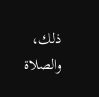ذلك، والصلاة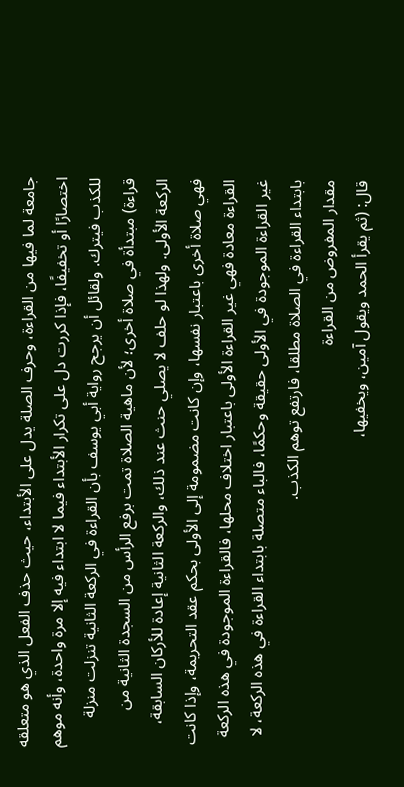جامعة لما فيها من القراءة، وحرف الصلة يدل على الأبتداء، حيث حذف الفعل الذي هو متعلقه اختصارًا أو تخفيفًا، فإذا كررت دل على تكرار الأبتداء فيما لا ابتداء فيه إلا مرة واحدة، وأنه موهم للكذب فيترك. ولقائل أن يرجح رواية أبي يوسف بأن القراءة في الركعة الثانية تنزلت منزلة قراءة) مبتدأة في صلاة أخرى؛ لأن ماهية الصلاة تمت برفع الرأس من السجدة الثانية من الركعة الأولى. ولهذا لو حلف لا يصلي حنث عند ذلك، والركعة الثانية إعادة للأركان السابقة، فهي صلاة أخرى باعتبار نفسها، وإن كانت مضمومة إلى الأولى بحكم عقد التحريمة، وإذا كانت القراءة معادة فهي غير القراءة الأولى باعتبار اختلاف محلها، فالقراءة الموجودة في هذه الركعة غير القراءة الموجودة في الأولى حقيقة وحكمًا، فالباء متصلة بابتداء القراءة في هذه الركعة، لا بابتداء القراءة في الصلاة مطلقا، فارتفع توهم الكذب.
مقدار المفروض من القراءة
قال: (ثم يقرأ الحمد ويقول آمين، ويخفيها،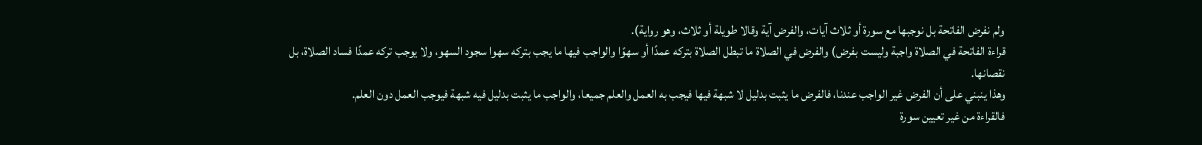ولم نفرض الفاتحة بل نوجبها مع سورة أو ثلاث آيات، والفرض آية وقالا طويلة أو ثلاث، وهو رواية).
قراءة الفاتحة في الصلاة واجبة وليست بفرض) والفرض في الصلاة ما تبطل الصلاة بتركه عمدًا أو سهوًا والواجب فيها ما يجب بتركه سهوا سجود السهو، ولا يوجب تركه عمدًا فساد الصلاة، بل
نقصانها.
وهذا ينبني على أن الفرض غير الواجب عندنا، فالفرض ما يثبت بدليل لا شبهة فيها فيجب به العمل والعلم جميعا، والواجب ما يثبت بدليل فيه شبهة فيوجب العمل دون العلم.
فالقراءة من غير تعيين سورة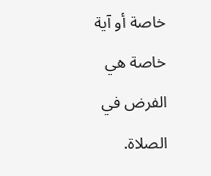خاصة أو آية خاصة هي الفرض في الصلاة.